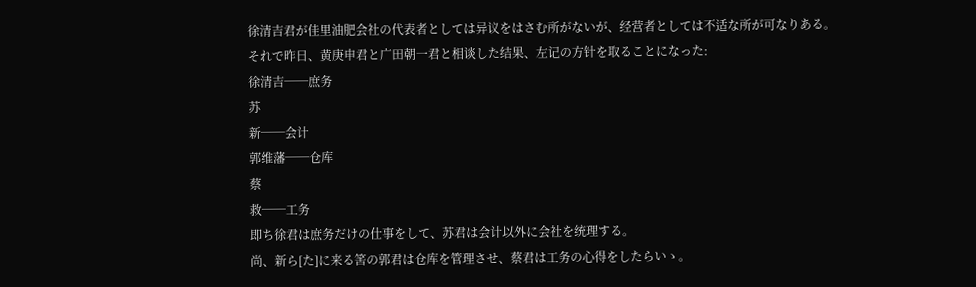徐清吉君が佳里油肥会社の代表者としては异议をはさむ所がないが、经营者としては不适な所が可なりある。
それで昨日、黄庚申君と广田朝一君と相谈した结果、左记の方针を取ることになった:
徐清吉──庶务
苏
新──会计
郭维藩──仓库
蔡
救──工务
即ち徐君は庶务だけの仕事をして、苏君は会计以外に会社を统理する。
尚、新ら[た]に来る筈の郭君は仓库を管理させ、蔡君は工务の心得をしたらいゝ。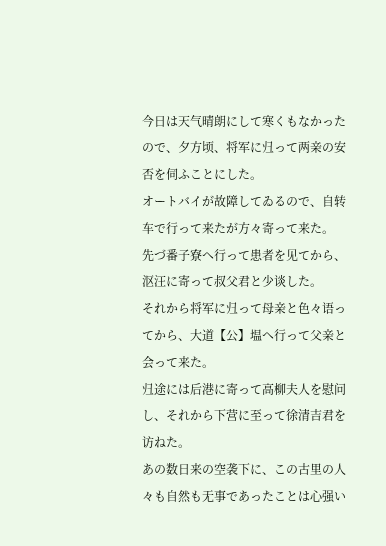今日は天气晴朗にして寒くもなかったので、夕方顷、将军に归って两亲の安否を伺ふことにした。
オートバイが故障してゐるので、自转车で行って来たが方々寄って来た。
先づ番子寮へ行って患者を见てから、沤汪に寄って叔父君と少谈した。
それから将军に归って母亲と色々语ってから、大道【公】塭へ行って父亲と会って来た。
归途には后港に寄って高柳夫人を慰问し、それから下营に至って徐清吉君を访ねた。
あの数日来の空袭下に、この古里の人々も自然も无事であったことは心强い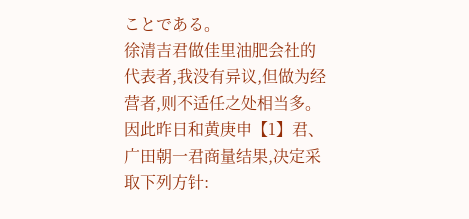ことである。
徐清吉君做佳里油肥会社的代表者,我没有异议,但做为经营者,则不适任之处相当多。
因此昨日和黄庚申【1】君、广田朝一君商量结果,决定采取下列方针: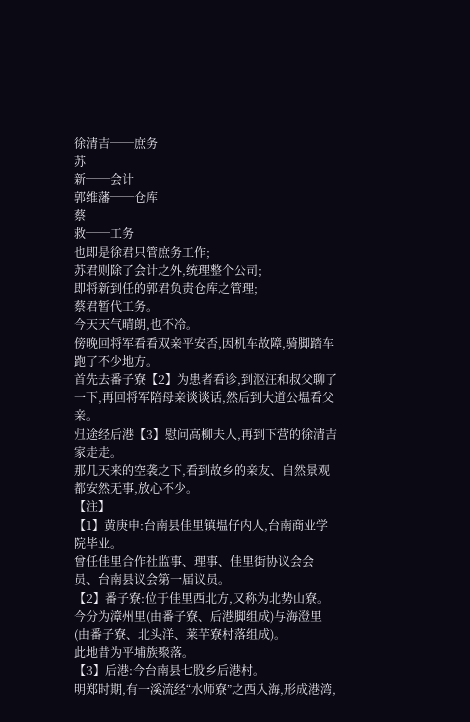徐清吉──庶务
苏
新──会计
郭维藩──仓库
蔡
救──工务
也即是徐君只管庶务工作;
苏君则除了会计之外,统理整个公司;
即将新到任的郭君负责仓库之管理;
蔡君暂代工务。
今天天气晴朗,也不冷。
傍晚回将军看看双亲平安否,因机车故障,骑脚踏车跑了不少地方。
首先去番子寮【2】为患者看诊,到沤汪和叔父聊了一下,再回将军陪母亲谈谈话,然后到大道公塭看父亲。
归途经后港【3】慰问高柳夫人,再到下营的徐清吉家走走。
那几天来的空袭之下,看到故乡的亲友、自然景观都安然无事,放心不少。
【注】
【1】黄庚申:台南县佳里镇塭仔内人,台南商业学院毕业。
曾任佳里合作社监事、理事、佳里街协议会会员、台南县议会第一届议员。
【2】番子寮:位于佳里西北方,又称为北势山寮。
今分为漳州里(由番子寮、后港脚组成)与海澄里(由番子寮、北头洋、莱芉寮村落组成)。
此地昔为平埔族聚落。
【3】后港:今台南县七股乡后港村。
明郑时期,有一溪流经“水师寮”之西入海,形成港湾,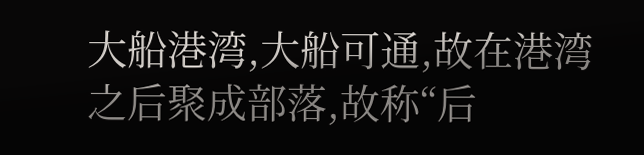大船港湾,大船可通,故在港湾之后聚成部落,故称“后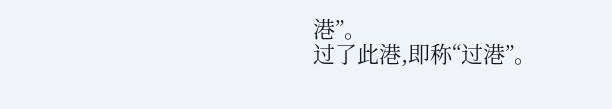港”。
过了此港,即称“过港”。